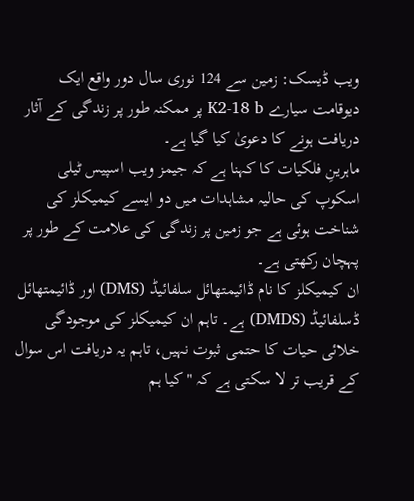ویب ڈیسک: زمین سے 124 نوری سال دور واقع ایک دیوقامت سیارے K2-18 b پر ممکنہ طور پر زندگی کے آثار دریافت ہونے کا دعویٰ کیا گیا ہے۔
ماہرینِ فلکیات کا کہنا ہے کہ جیمز ویب اسپیس ٹیلی اسکوپ کی حالیہ مشاہدات میں دو ایسے کیمیکلز کی شناخت ہوئی ہے جو زمین پر زندگی کی علامت کے طور پر پہچان رکھتی ہے۔
ان کیمیکلز کا نام ڈائیمتھائل سلفائیڈ (DMS) اور ڈائیمتھائل ڈسلفائیڈ (DMDS) ہے۔ تاہم ان کیمیکلز کی موجودگی خلائی حیات کا حتمی ثبوت نہیں، تاہم یہ دریافت اس سوال کے قریب تر لا سکتی ہے کہ "کیا ہم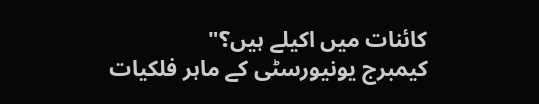کائنات میں اکیلے ہیں؟"
کیمبرج یونیورسٹی کے ماہر فلکیات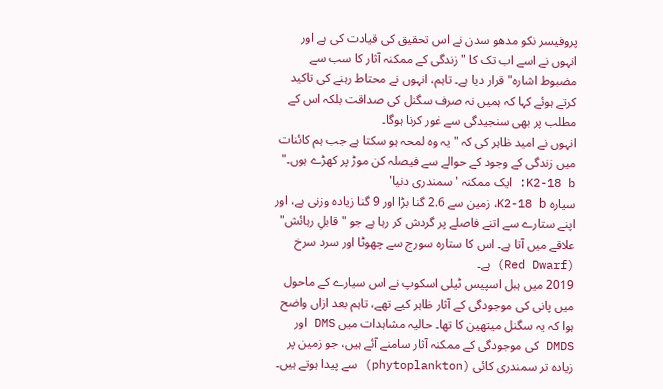پروفیسر نکو مدھو سدن نے اس تحقیق کی قیادت کی ہے اور انہوں نے اسے اب تک کا "زندگی کے ممکنہ آثار کا سب سے مضبوط اشارہ" قرار دیا ہے۔ تاہم، انہوں نے محتاط رہنے کی تاکید کرتے ہوئے کہا کہ ہمیں نہ صرف سگنل کی صداقت بلکہ اس کے مطلب پر بھی سنجیدگی سے غور کرنا ہوگا۔
انہوں نے امید ظاہر کی کہ "یہ وہ لمحہ ہو سکتا ہے جب ہم کائنات میں زندگی کے وجود کے حوالے سے فیصلہ کن موڑ پر کھڑے ہوں۔"
K2-18 b: ایک ممکنہ 'سمندری دنیا'
سیارہ K2-18 b، زمین سے 2.6 گنا بڑا اور 9 گنا زیادہ وزنی ہے، اور اپنے ستارے سے اتنے فاصلے پر گردش کر رہا ہے جو "قابلِ رہائش" علاقے میں آتا ہے۔ اس کا ستارہ سورج سے چھوٹا اور سرد سرخ (Red Dwarf) ہے۔
2019 میں ہبل اسپیس ٹیلی اسکوپ نے اس سیارے کے ماحول میں پانی کی موجودگی کے آثار ظاہر کیے تھے، تاہم بعد ازاں واضح ہوا کہ یہ سگنل میتھین کا تھا۔ حالیہ مشاہدات میں DMS اور DMDS کی موجودگی کے ممکنہ آثار سامنے آئے ہیں، جو زمین پر زیادہ تر سمندری کائی (phytoplankton) سے پیدا ہوتے ہیں۔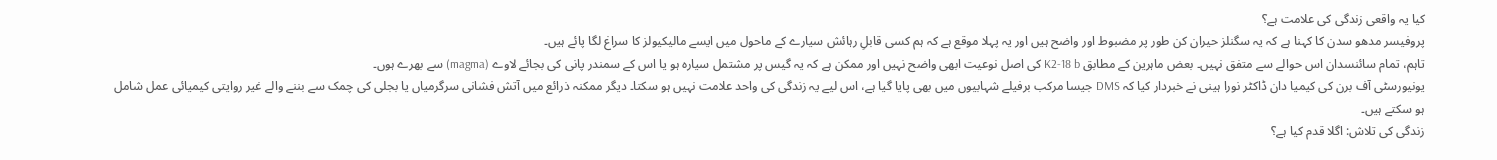کیا یہ واقعی زندگی کی علامت ہے؟
پروفیسر مدھو سدن کا کہنا ہے کہ یہ سگنلز حیران کن طور پر مضبوط اور واضح ہیں اور یہ پہلا موقع ہے کہ ہم کسی قابلِ رہائش سیارے کے ماحول میں ایسے مالیکیولز کا سراغ لگا پائے ہیں۔
تاہم، تمام سائنسدان اس حوالے سے متفق نہیں۔ بعض ماہرین کے مطابق K2-18 b کی اصل نوعیت ابھی واضح نہیں اور ممکن ہے کہ یہ گیس پر مشتمل سیارہ ہو یا اس کے سمندر پانی کی بجائے لاوے (magma) سے بھرے ہوں۔
یونیورسٹی آف برن کی کیمیا دان ڈاکٹر نورا ہینی نے خبردار کیا کہ DMS جیسا مرکب برفیلے شہابیوں میں بھی پایا گیا ہے، اس لیے یہ زندگی کی واحد علامت نہیں ہو سکتا۔ دیگر ممکنہ ذرائع میں آتش فشانی سرگرمیاں یا بجلی کی چمک سے بننے والے غیر روایتی کیمیائی عمل شامل ہو سکتے ہیں۔
زندگی کی تلاش: اگلا قدم کیا ہے؟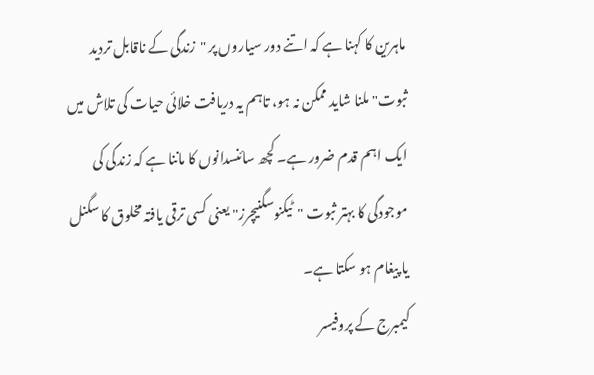ماہرین کا کہنا ہے کہ اتنے دور سیاروں پر "زندگی کے ناقابل تردید ثبوت" ملنا شاید ممکن نہ ہو، تاہم یہ دریافت خلائی حیات کی تلاش میں ایک اہم قدم ضرور ہے۔ کچھ سائنسدانوں کا ماننا ہے کہ زندگی کی موجودگی کا بہتر ثبوت "ٹیکنوسگنیچرز" یعنی کسی ترقی یافتہ مخلوق کا سگنل یا پیغام ہو سکتا ہے۔
کیمبرج کے پروفیسر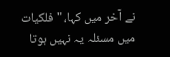نے آخر میں کہا، "فلکیات میں مسئلہ یہ نہیں ہوتا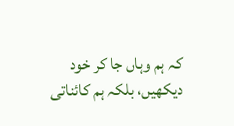کہ ہم وہاں جا کر خود دیکھیں، بلکہ ہم کائناتی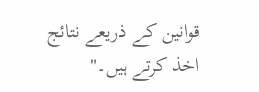قوانین کے ذریعے نتائج اخذ کرتے ہیں۔"